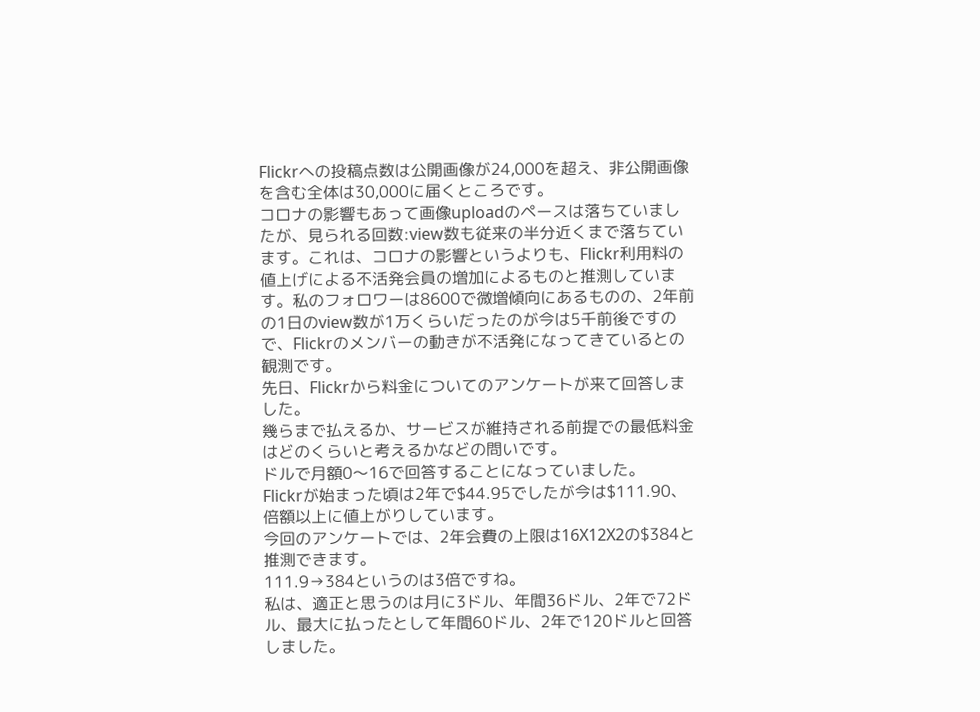Flickrへの投稿点数は公開画像が24,000を超え、非公開画像を含む全体は30,000に届くところです。
コロナの影響もあって画像uploadのペースは落ちていましたが、見られる回数:view数も従来の半分近くまで落ちています。これは、コロナの影響というよりも、Flickr利用料の値上げによる不活発会員の増加によるものと推測しています。私のフォロワーは8600で微増傾向にあるものの、2年前の1日のview数が1万くらいだったのが今は5千前後ですので、Flickrのメンバーの動きが不活発になってきているとの観測です。
先日、Flickrから料金についてのアンケートが来て回答しました。
幾らまで払えるか、サービスが維持される前提での最低料金はどのくらいと考えるかなどの問いです。
ドルで月額0〜16で回答することになっていました。
Flickrが始まった頃は2年で$44.95でしたが今は$111.90、倍額以上に値上がりしています。
今回のアンケートでは、2年会費の上限は16X12X2の$384と推測できます。
111.9→384というのは3倍ですね。
私は、適正と思うのは月に3ドル、年間36ドル、2年で72ドル、最大に払ったとして年間60ドル、2年で120ドルと回答しました。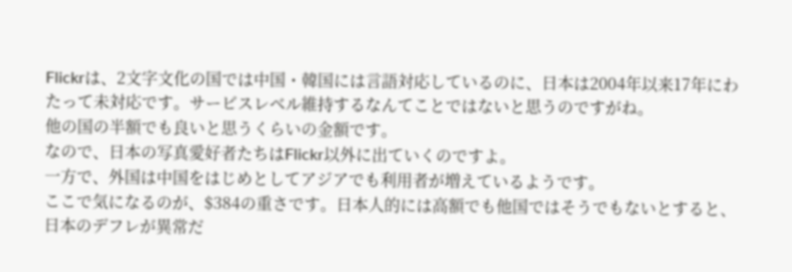Flickrは、2文字文化の国では中国・韓国には言語対応しているのに、日本は2004年以来17年にわたって未対応です。サービスレベル維持するなんてことではないと思うのですがね。
他の国の半額でも良いと思うくらいの金額です。
なので、日本の写真愛好者たちはFlickr以外に出ていくのですよ。
一方で、外国は中国をはじめとしてアジアでも利用者が増えているようです。
ここで気になるのが、$384の重さです。日本人的には高額でも他国ではそうでもないとすると、日本のデフレが異常だ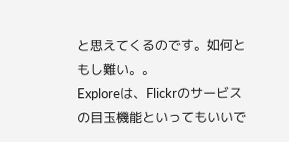と思えてくるのです。如何ともし難い。。
Exploreは、Flickrのサービスの目玉機能といってもいいで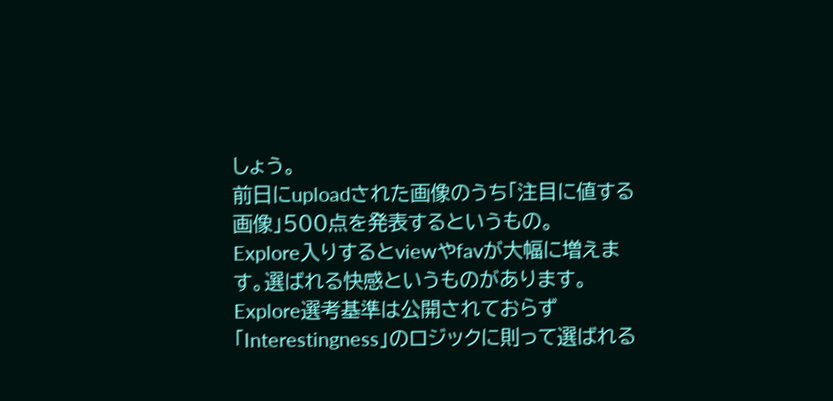しょう。
前日にuploadされた画像のうち「注目に値する画像」500点を発表するというもの。
Explore入りするとviewやfavが大幅に増えます。選ばれる快感というものがあります。
Explore選考基準は公開されておらず「Interestingness」のロジックに則って選ばれる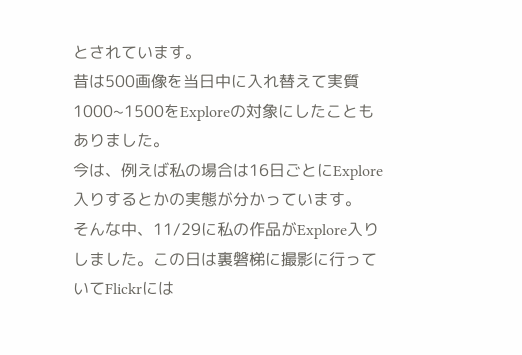とされています。
昔は500画像を当日中に入れ替えて実質1000~1500をExploreの対象にしたこともありました。
今は、例えば私の場合は16日ごとにExplore入りするとかの実態が分かっています。
そんな中、11/29に私の作品がExplore入りしました。この日は裏磐梯に撮影に行っていてFlickrには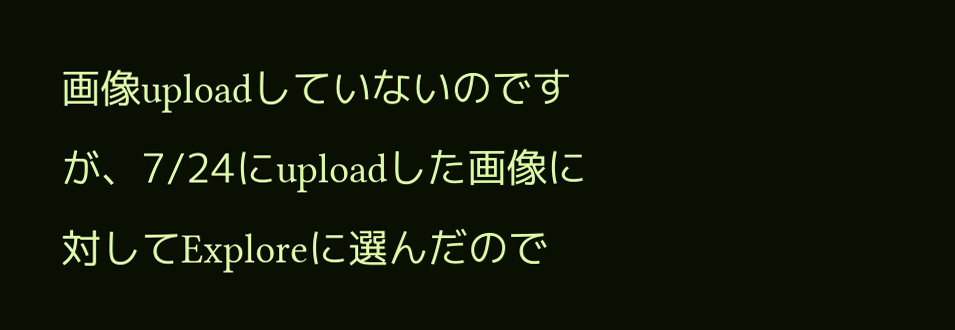画像uploadしていないのですが、7/24にuploadした画像に対してExploreに選んだので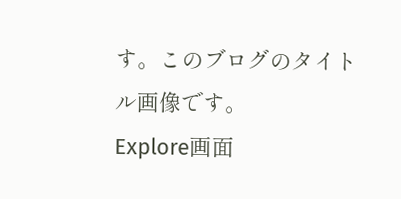す。このブログのタイトル画像です。
Explore画面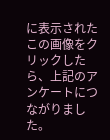に表示されたこの画像をクリックしたら、上記のアンケートにつながりました。